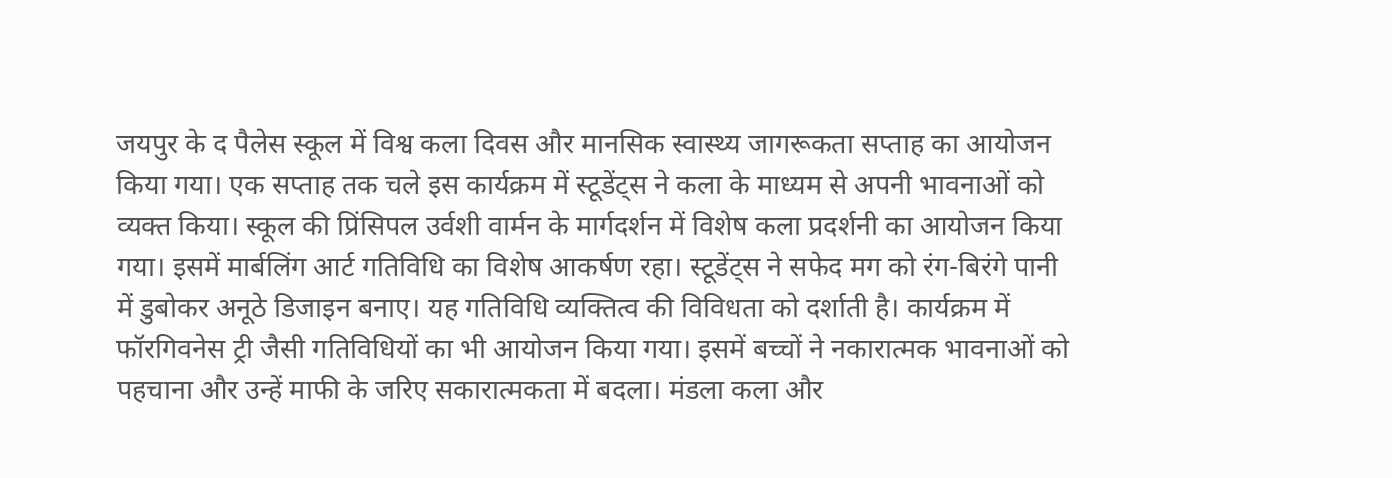जयपुर के द पैलेस स्कूल में विश्व कला दिवस और मानसिक स्वास्थ्य जागरूकता सप्ताह का आयोजन किया गया। एक सप्ताह तक चले इस कार्यक्रम में स्टूडेंट्स ने कला के माध्यम से अपनी भावनाओं को व्यक्त किया। स्कूल की प्रिंसिपल उर्वशी वार्मन के मार्गदर्शन में विशेष कला प्रदर्शनी का आयोजन किया गया। इसमें मार्बलिंग आर्ट गतिविधि का विशेष आकर्षण रहा। स्टूडेंट्स ने सफेद मग को रंग-बिरंगे पानी में डुबोकर अनूठे डिजाइन बनाए। यह गतिविधि व्यक्तित्व की विविधता को दर्शाती है। कार्यक्रम में फॉरगिवनेस ट्री जैसी गतिविधियों का भी आयोजन किया गया। इसमें बच्चों ने नकारात्मक भावनाओं को पहचाना और उन्हें माफी के जरिए सकारात्मकता में बदला। मंडला कला और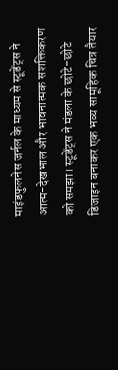माइंडफुलनेस जर्नल के माध्यम से स्टूडेंट्स ने आत्म-देखभाल और भावनात्मक सशक्तिकरण को समझा। स्टूडेंट्स ने मंडला के छोटे-छोटे डिजाइन बनाकर एक भव्य सामूहिक चित्र तैयार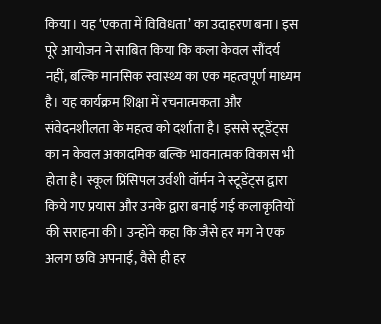किया। यह ‘एकता में विविधता’ का उदाहरण बना। इस पूरे आयोजन ने साबित किया कि कला केवल सौंदर्य नहीं, बल्कि मानसिक स्वास्थ्य का एक महत्वपूर्ण माध्यम है। यह कार्यक्रम शिक्षा में रचनात्मकता और संवेदनशीलता के महत्व को दर्शाता है। इससे स्टूडेंट्स का न केवल अकादमिक बल्कि भावनात्मक विकास भी होता है। स्कूल प्रिंसिपल उर्वशी वॉर्मन ने स्टूडेंट्स द्वारा किये गए प्रयास और उनके द्वारा बनाई गई कलाकृतियों की सराहना की। उन्होंने कहा कि जैसे हर मग ने एक अलग छवि अपनाई, वैसे ही हर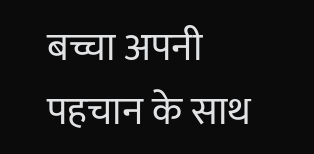बच्चा अपनी पहचान के साथ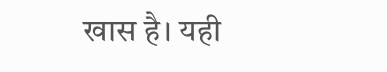खास है। यही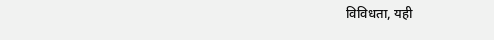विविधता, यही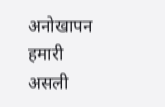अनोखापन हमारी असली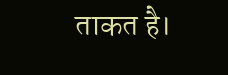ताकत है।